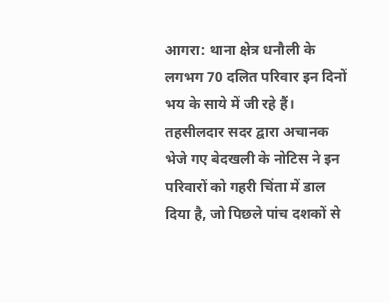आगरा: थाना क्षेत्र धनौली के लगभग 70 दलित परिवार इन दिनों भय के साये में जी रहे हैं। तहसीलदार सदर द्वारा अचानक भेजे गए बेदखली के नोटिस ने इन परिवारों को गहरी चिंता में डाल दिया है, जो पिछले पांच दशकों से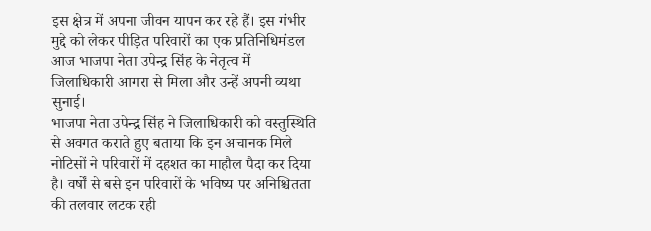इस क्षेत्र में अपना जीवन यापन कर रहे हैं। इस गंभीर मुद्दे को लेकर पीड़ित परिवारों का एक प्रतिनिधिमंडल आज भाजपा नेता उपेन्द्र सिंह के नेतृत्व में जिलाधिकारी आगरा से मिला और उन्हें अपनी व्यथा सुनाई।
भाजपा नेता उपेन्द्र सिंह ने जिलाधिकारी को वस्तुस्थिति से अवगत कराते हुए बताया कि इन अचानक मिले नोटिसों ने परिवारों में दहशत का माहौल पैदा कर दिया है। वर्षों से बसे इन परिवारों के भविष्य पर अनिश्चितता की तलवार लटक रही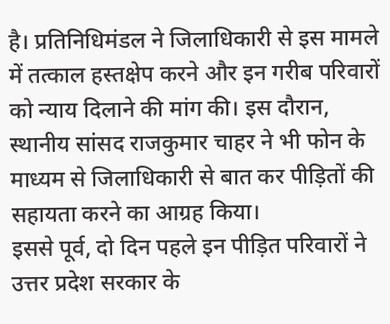है। प्रतिनिधिमंडल ने जिलाधिकारी से इस मामले में तत्काल हस्तक्षेप करने और इन गरीब परिवारों को न्याय दिलाने की मांग की। इस दौरान, स्थानीय सांसद राजकुमार चाहर ने भी फोन के माध्यम से जिलाधिकारी से बात कर पीड़ितों की सहायता करने का आग्रह किया।
इससे पूर्व, दो दिन पहले इन पीड़ित परिवारों ने उत्तर प्रदेश सरकार के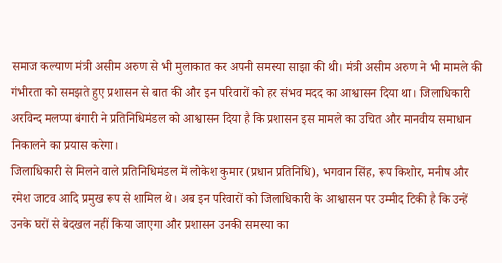समाज कल्याण मंत्री असीम अरुण से भी मुलाकात कर अपनी समस्या साझा की थी। मंत्री असीम अरुण ने भी मामले की गंभीरता को समझते हुए प्रशासन से बात की और इन परिवारों को हर संभव मदद का आश्वासन दिया था। जिलाधिकारी अरविन्द मलप्पा बंगारी ने प्रतिनिधिमंडल को आश्वासन दिया है कि प्रशासन इस मामले का उचित और मानवीय समाधान निकालने का प्रयास करेगा।
जिलाधिकारी से मिलने वाले प्रतिनिधिमंडल में लोकेश कुमार (प्रधान प्रतिनिधि), भगवान सिंह, रूप किशोर, मनीष और रमेश जाटव आदि प्रमुख रूप से शामिल थे। अब इन परिवारों को जिलाधिकारी के आश्वासन पर उम्मीद टिकी है कि उन्हें उनके घरों से बेदखल नहीं किया जाएगा और प्रशासन उनकी समस्या का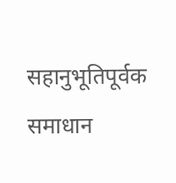सहानुभूतिपूर्वक समाधान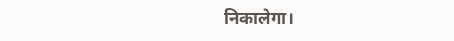निकालेगा।